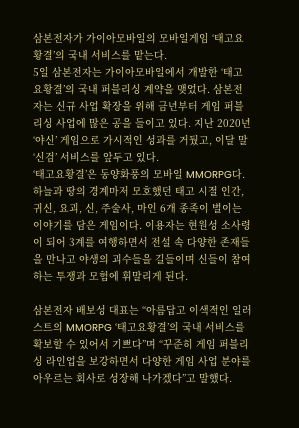삼본전자가 가이아모바일의 모바일게임 ‘태고요황결’의 국내 서비스를 맡는다.
5일 삼본전자는 가이아모바일에서 개발한 ‘태고요황결’의 국내 퍼블리싱 계약을 맺었다. 삼본전자는 신규 사업 확장을 위해 금년부터 게임 퍼블리싱 사업에 많은 공을 들이고 있다. 지난 2020년 ‘야신’ 게임으로 가시적인 성과를 거뒀고, 이달 말 ‘신검’ 서비스를 앞두고 있다.
‘태고요황결’은 동양화풍의 모바일 MMORPG다. 하늘과 땅의 경계마저 모호했던 태고 시절 인간, 귀신, 요괴, 신, 주술사, 마인 6개 종족이 벌이는 이야기를 담은 게임이다. 이용자는 현원성 소사령이 되어 3계를 여행하면서 전설 속 다양한 존재들을 만나고 야생의 괴수들을 길들이며 신들이 참여하는 투쟁과 모험에 휘말리게 된다.

삼본전자 배보성 대표는 “아름답고 이색적인 일러스트의 MMORPG ‘태고요황결’의 국내 서비스를 확보할 수 있어서 기쁘다”며 “꾸준히 게임 퍼블리싱 라인업을 보강하면서 다양한 게임 사업 분야를 아우르는 회사로 성장해 나가겠다”고 말했다.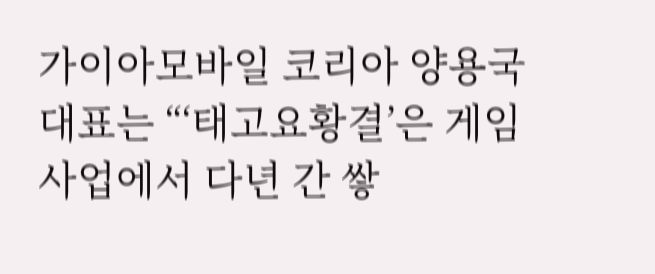가이아모바일 코리아 양용국 대표는 “‘태고요황결’은 게임 사업에서 다년 간 쌓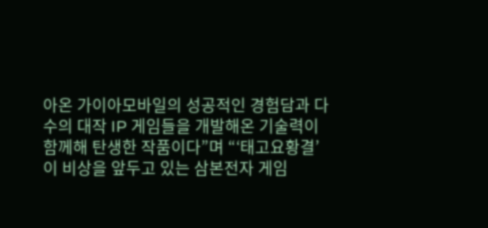아온 가이아모바일의 성공적인 경험담과 다수의 대작 IP 게임들을 개발해온 기술력이 함께해 탄생한 작품이다”며 “‘태고요황결’이 비상을 앞두고 있는 삼본전자 게임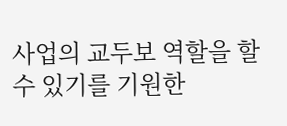사업의 교두보 역할을 할 수 있기를 기원한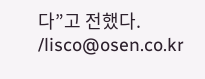다”고 전했다. /lisco@osen.co.kr